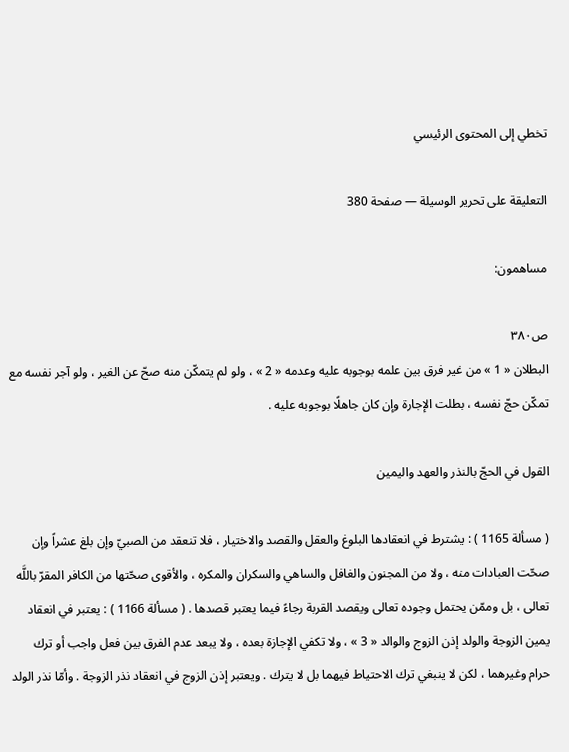تخطي إلى المحتوى الرئيسي

التعليقة على تحرير الوسيلة — صفحة 380

مساهمون:

ص٣٨٠
البطلان « 1 » من غير فرق بين علمه بوجوبه عليه وعدمه « 2 » ، ولو لم يتمكّن منه صحّ عن الغير ، ولو آجر نفسه مع تمكّن حجّ نفسه ، بطلت الإجارة وإن كان جاهلًا بوجوبه عليه .

القول في الحجّ بالنذر والعهد واليمين

( مسألة 1165 ) : يشترط في انعقادها البلوغ والعقل والقصد والاختيار ، فلا تنعقد من الصبيّ وإن بلغ عشراً وإن صحّت العبادات منه ، ولا من المجنون والغافل والساهي والسكران والمكره ، والأقوى صحّتها من الكافر المقرّ باللَّه تعالى ، بل وممّن يحتمل وجوده تعالى ويقصد القربة رجاءً فيما يعتبر قصدها . ( مسألة 1166 ) : يعتبر في انعقاد يمين الزوجة والولد إذن الزوج والوالد « 3 » ، ولا تكفي الإجازة بعده ، ولا يبعد عدم الفرق بين فعل واجب أو ترك حرام وغيرهما ، لكن لا ينبغي ترك الاحتياط فيهما بل لا يترك . ويعتبر إذن الزوج في انعقاد نذر الزوجة . وأمّا نذر الولد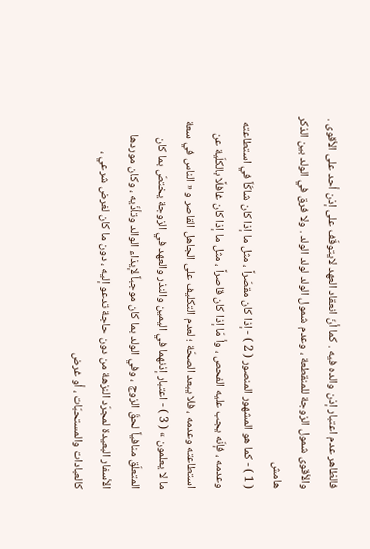فالظاهر عدم اعتبار إذن والده فيه . كما أنّ انعقاد العهد لايتوقّف على إذن أحد على الأقوى . والأقوى شمول الزوجة للمنقطعة ، وعدم شمول الولد لولد الولد . ولا فرق في الولد بين الذكر
هامش
( 1 ) - كما هو المشهور المنصور ( 2 ) - إذا كان مقصّراً ، مثل ما إذا كان شاكّاً في استطاعته وعدمه ، فإنّه يجب عليه الفحص ، وأ مّا إذا كان قاصراً ، مثل ما إذا كان غافلًا بالكلّية عن استطاعته وعدمه ، فلا يبعد الصحّة ؛ لعدم التكليف على الجاهل القاصر و « الناس في سعة ما لا يعلمون » ( 3 ) - اعتبار إذنهما في اليمين والنذر والعهد في الزوجة يختصّ بما كان المتعلّق منافياً لحقّ الزوج ، وفي الولد بما كان موجباً لإيذاء الوالد وتأذّيه ، وكان موردها الأسفار البعيدة لمجرّد النزهة من دون حاجة تدعو إليه ، دون ما كان لغرض شرعي ، كالعبادات والمستحبّات ، أو غرض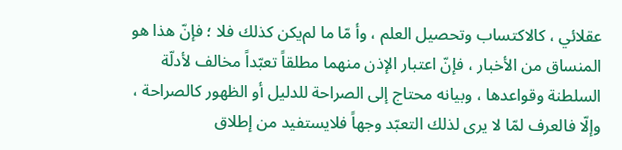عقلائي ، كالاكتساب وتحصيل العلم ، وأ مّا ما لم‌يكن كذلك فلا ؛ فإنّ هذا هو المنساق من الأخبار ، فإنّ اعتبار الإذن منهما مطلقاً تعبّداً مخالف لأدلّة السلطنة وقواعدها ، وبيانه محتاج إلى الصراحة للدليل أو الظهور كالصراحة ، وإلّا فالعرف لمّا لا يرى لذلك التعبّد وجهاً فلايستفيد من إطلاق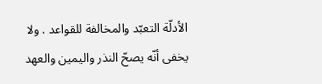الأدلّة التعبّد والمخالفة للقواعد . ولا يخفى أنّه يصحّ النذر واليمين والعهد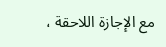مع الإجازة اللاحقة ،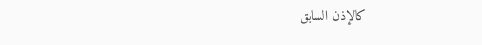كالإذن السابق